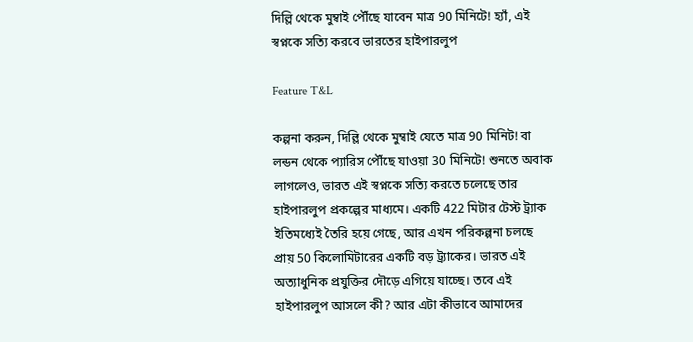দিল্লি থেকে মুম্বাই পৌঁছে যাবেন মাত্র 90 মিনিটে! হ্যাঁ, এই স্বপ্নকে সত্যি করবে ভারতের হাইপারলুপ

Feature T&L

কল্পনা করুন, দিল্লি থেকে মুম্বাই যেতে মাত্র 90 মিনিট! বা লন্ডন থেকে প্যারিস পৌঁছে যাওয়া 30 মিনিটে! শুনতে অবাক লাগলেও, ভারত এই স্বপ্নকে সত্যি করতে চলেছে তার হাইপারলুপ প্রকল্পের মাধ্যমে। একটি 422 মিটার টেস্ট ট্র্যাক ইতিমধ্যেই তৈরি হয়ে গেছে, আর এখন পরিকল্পনা চলছে প্রায় 50 কিলোমিটারের একটি বড় ট্র্যাকের। ভারত এই অত্যাধুনিক প্রযুক্তির দৌড়ে এগিয়ে যাচ্ছে। তবে এই হাইপারলুপ আসলে কী? আর এটা কীভাবে আমাদের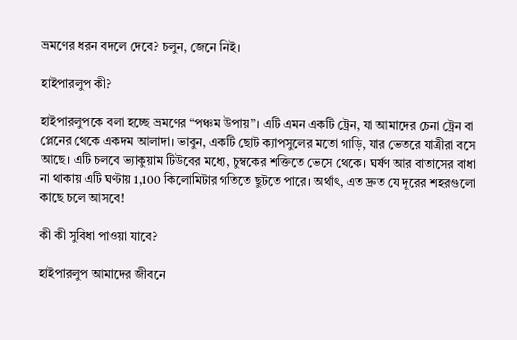ভ্রমণের ধরন বদলে দেবে? চলুন, জেনে নিই।

হাইপারলুপ কী?

হাইপারলুপকে বলা হচ্ছে ভ্রমণের “পঞ্চম উপায়”। এটি এমন একটি ট্রেন, যা আমাদের চেনা ট্রেন বা প্লেনের থেকে একদম আলাদা। ভাবুন, একটি ছোট ক্যাপসুলের মতো গাড়ি, যার ভেতরে যাত্রীরা বসে আছে। এটি চলবে ভ্যাকুয়াম টিউবের মধ্যে, চুম্বকের শক্তিতে ভেসে থেকে। ঘর্ষণ আর বাতাসের বাধা না থাকায় এটি ঘণ্টায় 1,100 কিলোমিটার গতিতে ছুটতে পারে। অর্থাৎ, এত দ্রুত যে দূরের শহরগুলো কাছে চলে আসবে!

কী কী সুবিধা পাওয়া যাবে?

হাইপারলুপ আমাদের জীবনে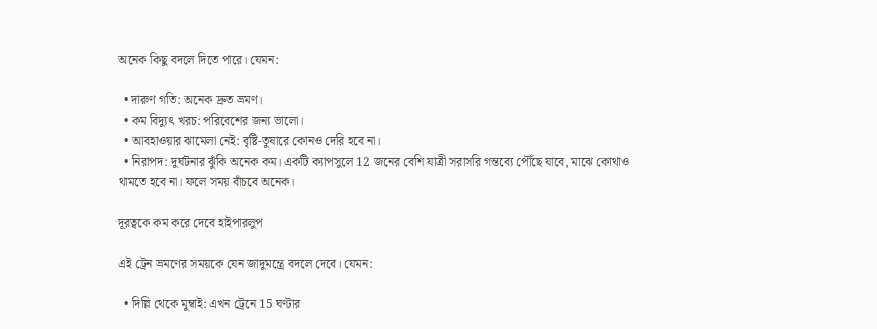অনেক কিছু বদলে দিতে পারে। যেমন:

  • দারুণ গতি: অনেক দ্রুত ভ্রমণ।
  • কম বিদ্যুৎ খরচ: পরিবেশের জন্য ভালো।
  • আবহাওয়ার ঝামেলা নেই: বৃষ্টি-তুষারে কোনও দেরি হবে না।
  • নিরাপদ: দুর্ঘটনার ঝুঁকি অনেক কম। একটি ক্যাপসুলে 12 জনের বেশি যাত্রী সরাসরি গন্তব্যে পৌঁছে যাবে, মাঝে কোথাও থামতে হবে না। ফলে সময় বাঁচবে অনেক।

দূরত্বকে কম করে দেবে হাইপারলুপ

এই ট্রেন ভ্রমণের সময়কে যেন জাদুমন্ত্রে বদলে দেবে। যেমন:

  • দিল্লি থেকে মুম্বাই: এখন ট্রেনে 15 ঘণ্টার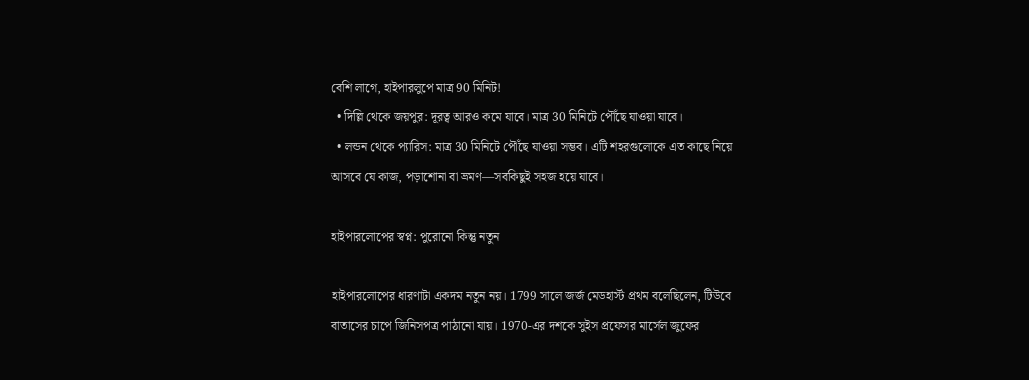বেশি লাগে, হাইপারলুপে মাত্র 90 মিনিট!
  • দিল্লি থেকে জয়পুর: দূরত্ব আরও কমে যাবে। মাত্র 30 মিনিটে পৌঁছে যাওয়া যাবে।
  • লন্ডন থেকে প্যারিস: মাত্র 30 মিনিটে পৌঁছে যাওয়া সম্ভব। এটি শহরগুলোকে এত কাছে নিয়ে আসবে যে কাজ, পড়াশোনা বা ভ্রমণ—সবকিছুই সহজ হয়ে যাবে।

হাইপারলোপের স্বপ্ন: পুরোনো কিন্তু নতুন

হাইপারলোপের ধারণাটা একদম নতুন নয়। 1799 সালে জর্জ মেডহার্স্ট প্রথম বলেছিলেন, টিউবে বাতাসের চাপে জিনিসপত্র পাঠানো যায়। 1970-এর দশকে সুইস প্রফেসর মার্সেল জুফের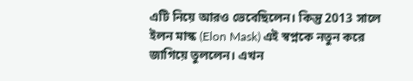এটি নিয়ে আরও ভেবেছিলেন। কিন্তু 2013 সালে ইলন মাস্ক (Elon Mask) এই স্বপ্নকে নতুন করে জাগিয়ে তুললেন। এখন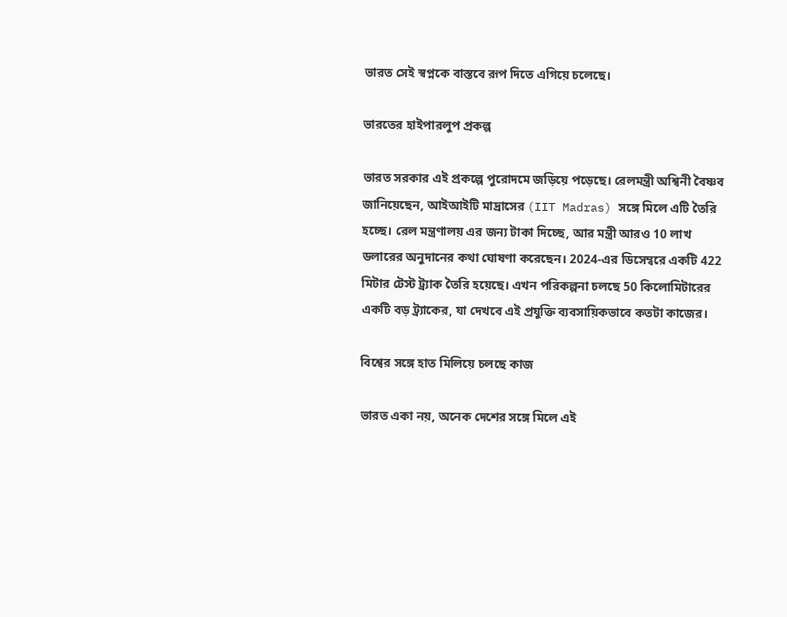ভারত সেই স্বপ্নকে বাস্তবে রূপ দিতে এগিয়ে চলেছে।

ভারতের হাইপারলুপ প্রকল্প

ভারত সরকার এই প্রকল্পে পুরোদমে জড়িয়ে পড়েছে। রেলমন্ত্রী অশ্বিনী বৈষ্ণব জানিয়েছেন, আইআইটি মাদ্রাসের (IIT Madras) সঙ্গে মিলে এটি তৈরি হচ্ছে। রেল মন্ত্রণালয় এর জন্য টাকা দিচ্ছে, আর মন্ত্রী আরও 10 লাখ ডলারের অনুদানের কথা ঘোষণা করেছেন। 2024-এর ডিসেম্বরে একটি 422 মিটার টেস্ট ট্র্যাক তৈরি হয়েছে। এখন পরিকল্পনা চলছে 50 কিলোমিটারের একটি বড় ট্র্যাকের, যা দেখবে এই প্রযুক্তি ব্যবসায়িকভাবে কতটা কাজের।

বিশ্বের সঙ্গে হাত মিলিয়ে চলছে কাজ

ভারত একা নয়, অনেক দেশের সঙ্গে মিলে এই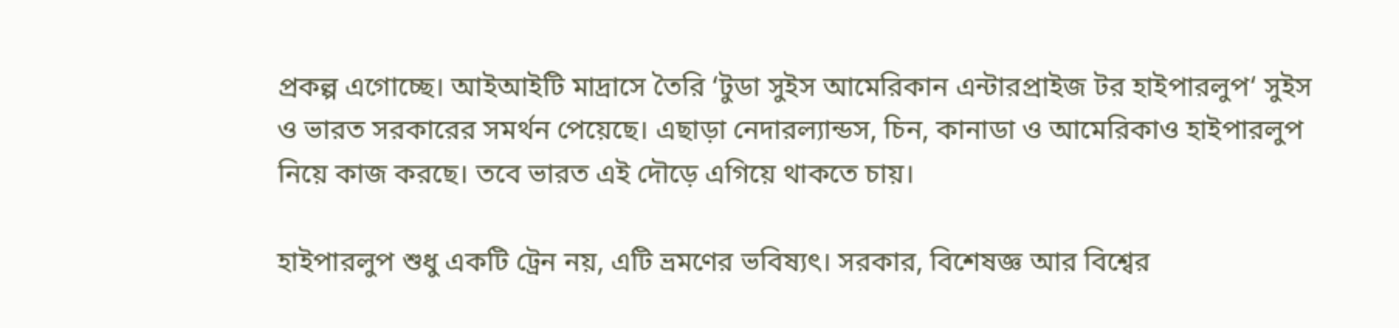প্রকল্প এগোচ্ছে। আইআইটি মাদ্রাসে তৈরি ‘টুডা সুইস আমেরিকান এন্টারপ্রাইজ টর হাইপারলুপ‘ সুইস ও ভারত সরকারের সমর্থন পেয়েছে। এছাড়া নেদারল্যান্ডস, চিন, কানাডা ও আমেরিকাও হাইপারলুপ নিয়ে কাজ করছে। তবে ভারত এই দৌড়ে এগিয়ে থাকতে চায়।

হাইপারলুপ শুধু একটি ট্রেন নয়, এটি ভ্রমণের ভবিষ্যৎ। সরকার, বিশেষজ্ঞ আর বিশ্বের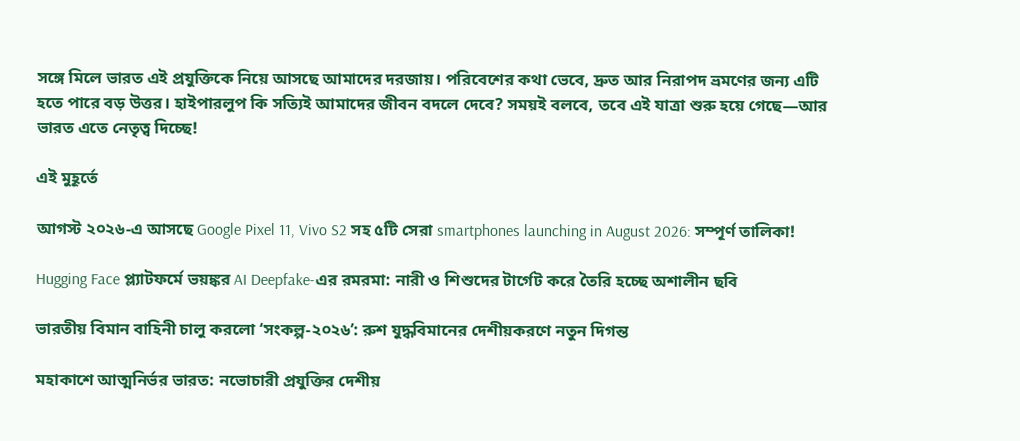সঙ্গে মিলে ভারত এই প্রযুক্তিকে নিয়ে আসছে আমাদের দরজায়। পরিবেশের কথা ভেবে, দ্রুত আর নিরাপদ ভ্রমণের জন্য এটি হতে পারে বড় উত্তর। হাইপারলুপ কি সত্যিই আমাদের জীবন বদলে দেবে? সময়ই বলবে, তবে এই যাত্রা শুরু হয়ে গেছে—আর ভারত এতে নেতৃত্ব দিচ্ছে!

এই মুহূর্তে

আগস্ট ২০২৬-এ আসছে Google Pixel 11, Vivo S2 সহ ৫টি সেরা smartphones launching in August 2026: সম্পূর্ণ তালিকা!

Hugging Face প্ল্যাটফর্মে ভয়ঙ্কর AI Deepfake-এর রমরমা: নারী ও শিশুদের টার্গেট করে তৈরি হচ্ছে অশালীন ছবি

ভারতীয় বিমান বাহিনী চালু করলো ‘সংকল্প-২০২৬’: রুশ যুদ্ধবিমানের দেশীয়করণে নতুন দিগন্ত

মহাকাশে আত্মনির্ভর ভারত: নভোচারী প্রযুক্তির দেশীয়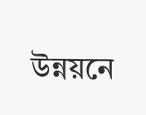উন্নয়নে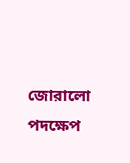জোরালো পদক্ষেপ